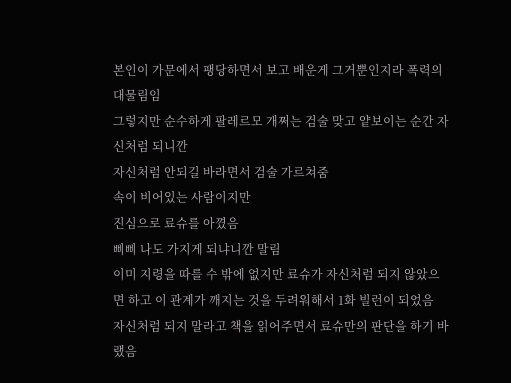본인이 가문에서 팽당하면서 보고 배운게 그거뿐인지라 폭력의 대물림임
그렇지만 순수하게 팔레르모 개쩌는 검술 맞고 얕보이는 순간 자신처럼 되니깐
자신처럼 안되길 바라면서 검술 가르쳐줌
속이 비어있는 사람이지만
진심으로 료슈를 아꼈음
삐삐 나도 가지게 되냐니깐 말림
이미 지령을 따를 수 밖에 없지만 료슈가 자신처럼 되지 않았으면 하고 이 관계가 깨지는 것을 두려워해서 1화 빌런이 되었음
자신처럼 되지 말라고 책을 읽어주면서 료슈만의 판단을 하기 바랬음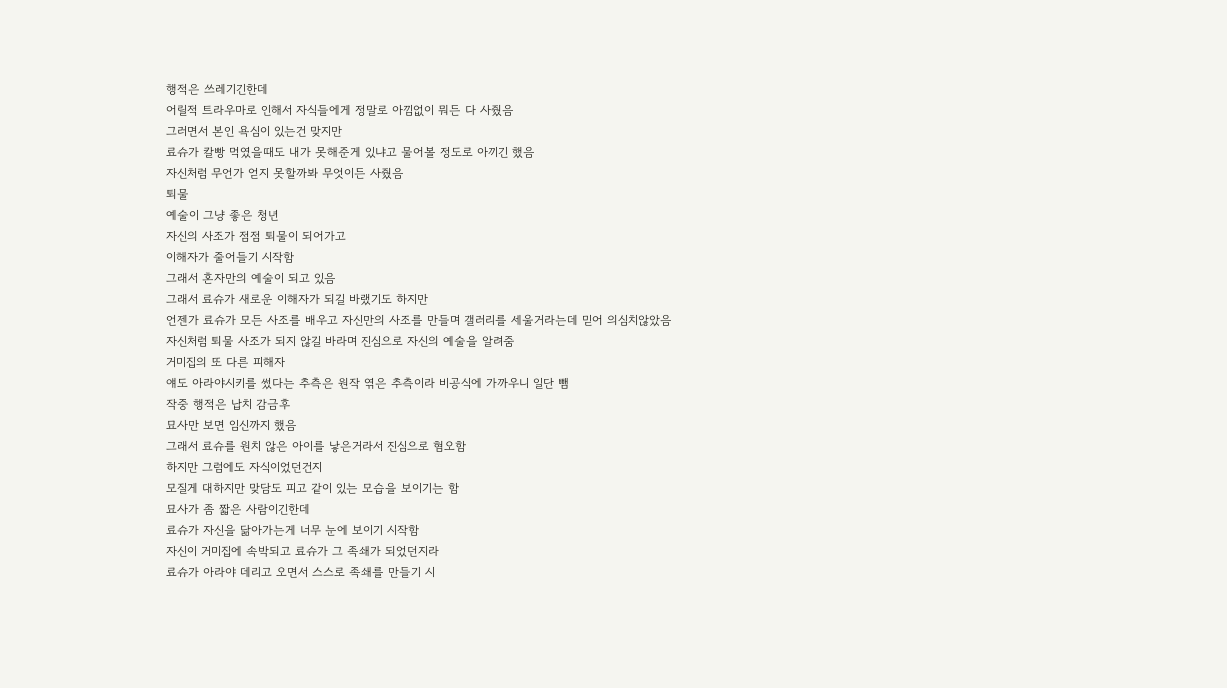행적은 쓰레기긴한데
어릴적 트라우마로 인해서 자식들에게 정말로 아낌없이 뭐든 다 사줬음
그러면서 본인 욕심이 있는건 맞지만
료슈가 칼빵 먹였을때도 내가 못해준게 있냐고 물어볼 정도로 아끼긴 했음
자신처럼 무언가 얻지 못할까봐 무엇이든 사줬음
퇴물
예술이 그냥 좋은 청년
자신의 사조가 점점 퇴물이 되어가고
이해자가 줄어들기 시작함
그래서 혼자만의 예술이 되고 있음
그래서 료슈가 새로운 이해자가 되길 바랬기도 하지만
언젠가 료슈가 모든 사조를 배우고 자신만의 사조를 만들며 갤러리를 세울거라는데 믿어 의심치않았음
자신처럼 퇴물 사조가 되지 않길 바라며 진심으로 자신의 예술을 알려줌
거미집의 또 다른 피해자
얘도 아라야시키를 썼다는 추측은 원작 엮은 추측이라 비공식에 가까우니 일단 뺌
작중 행적은 납치 감금후
묘사만 보면 임신까지 했음
그래서 료슈를 원치 않은 아이를 낳은거라서 진심으로 혐오함
하지만 그럼에도 자식이었던건지
모질게 대하지만 맞담도 피고 같이 있는 모습을 보이기는 함
묘사가 좀 짧은 사람이긴한데
료슈가 자신을 닮아가는게 너무 눈에 보이기 시작함
자신이 거미집에 속박되고 료슈가 그 족쇄가 되었던지라
료슈가 아라야 데리고 오면서 스스로 족쇄를 만들기 시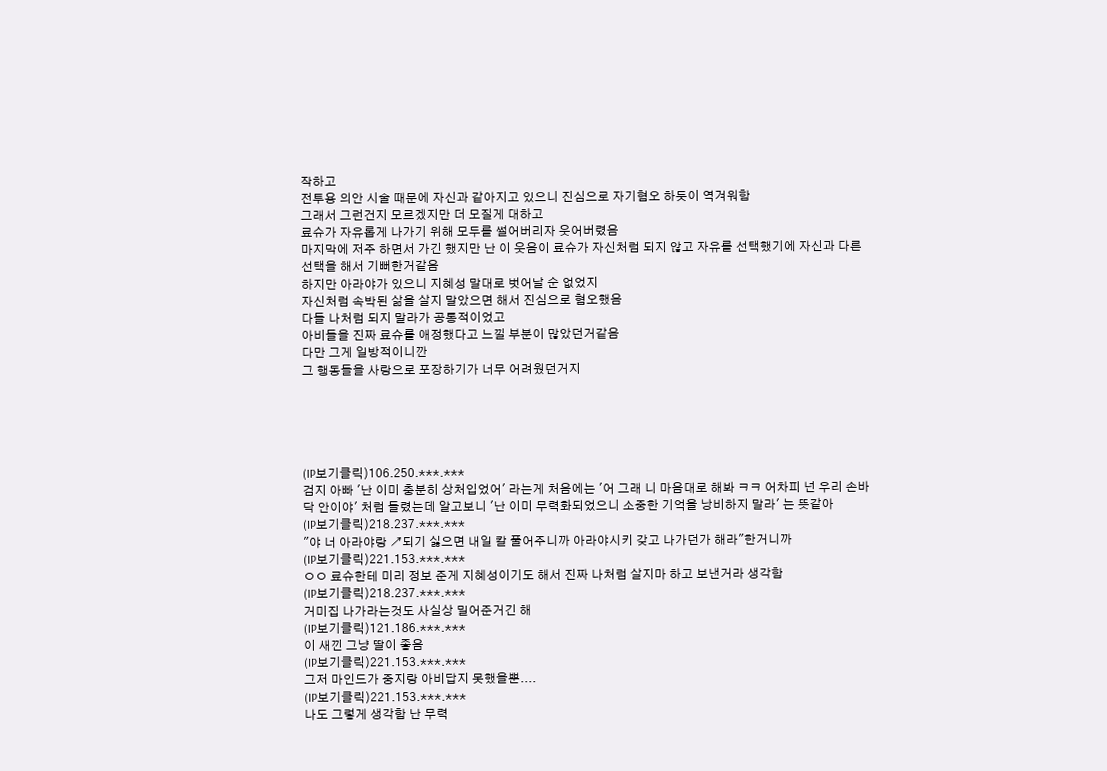작하고
전투용 의안 시술 때문에 자신과 같아지고 있으니 진심으로 자기혐오 하듯이 역겨워함
그래서 그런건지 모르겠지만 더 모질게 대하고
료슈가 자유롭게 나가기 위해 모두를 썰어버리자 웃어버렸음
마지막에 저주 하면서 가긴 했지만 난 이 웃음이 료슈가 자신처럼 되지 않고 자유를 선택했기에 자신과 다른 선택을 해서 기뻐한거같음
하지만 아라야가 있으니 지혜성 말대로 벗어날 순 없었지
자신처럼 속박된 삶을 살지 말았으면 해서 진심으로 혐오했음
다들 나처럼 되지 말라가 공통적이었고
아비들을 진짜 료슈를 애정했다고 느낄 부분이 많았던거같음
다만 그게 일방적이니깐
그 행동들을 사랑으로 포장하기가 너무 어려웠던거지





(IP보기클릭)106.250.***.***
검지 아빠 '난 이미 충분히 상처입었어' 라는게 처음에는 '어 그래 니 마음대로 해봐 ㅋㅋ 어차피 넌 우리 손바닥 안이야' 처럼 들렸는데 알고보니 '난 이미 무력화되었으니 소중한 기억을 낭비하지 말라' 는 뜻같아
(IP보기클릭)218.237.***.***
"야 너 아라야랑 ↗되기 싫으면 내일 칼 풀어주니까 아라야시키 갖고 나가던가 해라"한거니까
(IP보기클릭)221.153.***.***
ㅇㅇ 료슈한테 미리 정보 준게 지혜성이기도 해서 진짜 나처럼 살지마 하고 보낸거라 생각함
(IP보기클릭)218.237.***.***
거미집 나가라는것도 사실상 밀어준거긴 해
(IP보기클릭)121.186.***.***
이 새낀 그냥 딸이 좋음
(IP보기클릭)221.153.***.***
그저 마인드가 중지랑 아비답지 못했을뿐....
(IP보기클릭)221.153.***.***
나도 그렇게 생각함 난 무력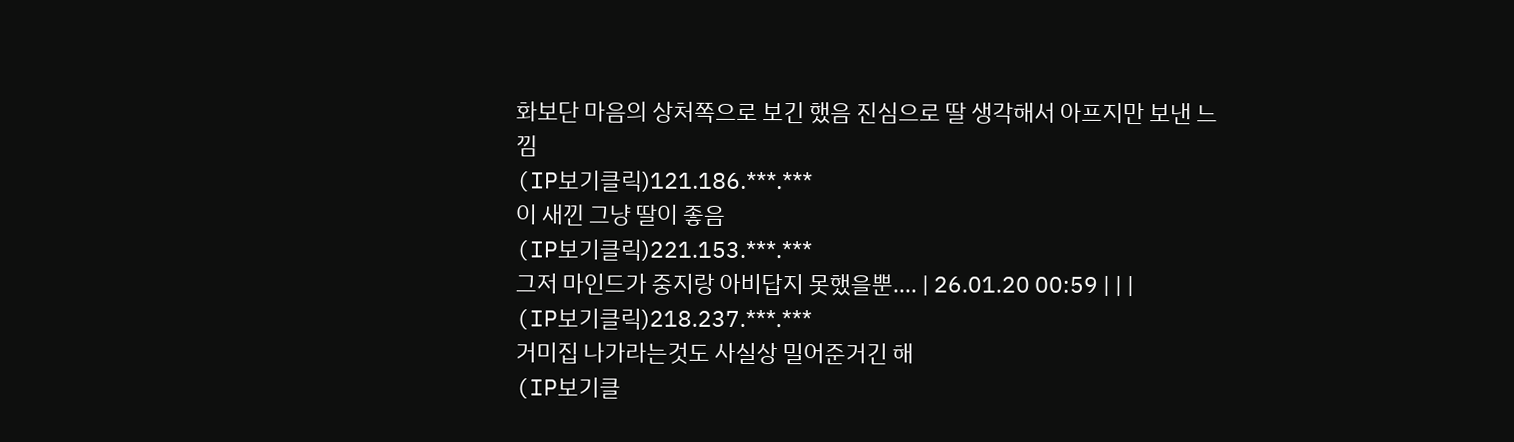화보단 마음의 상처쪽으로 보긴 했음 진심으로 딸 생각해서 아프지만 보낸 느낌
(IP보기클릭)121.186.***.***
이 새낀 그냥 딸이 좋음
(IP보기클릭)221.153.***.***
그저 마인드가 중지랑 아비답지 못했을뿐.... | 26.01.20 00:59 | | |
(IP보기클릭)218.237.***.***
거미집 나가라는것도 사실상 밀어준거긴 해
(IP보기클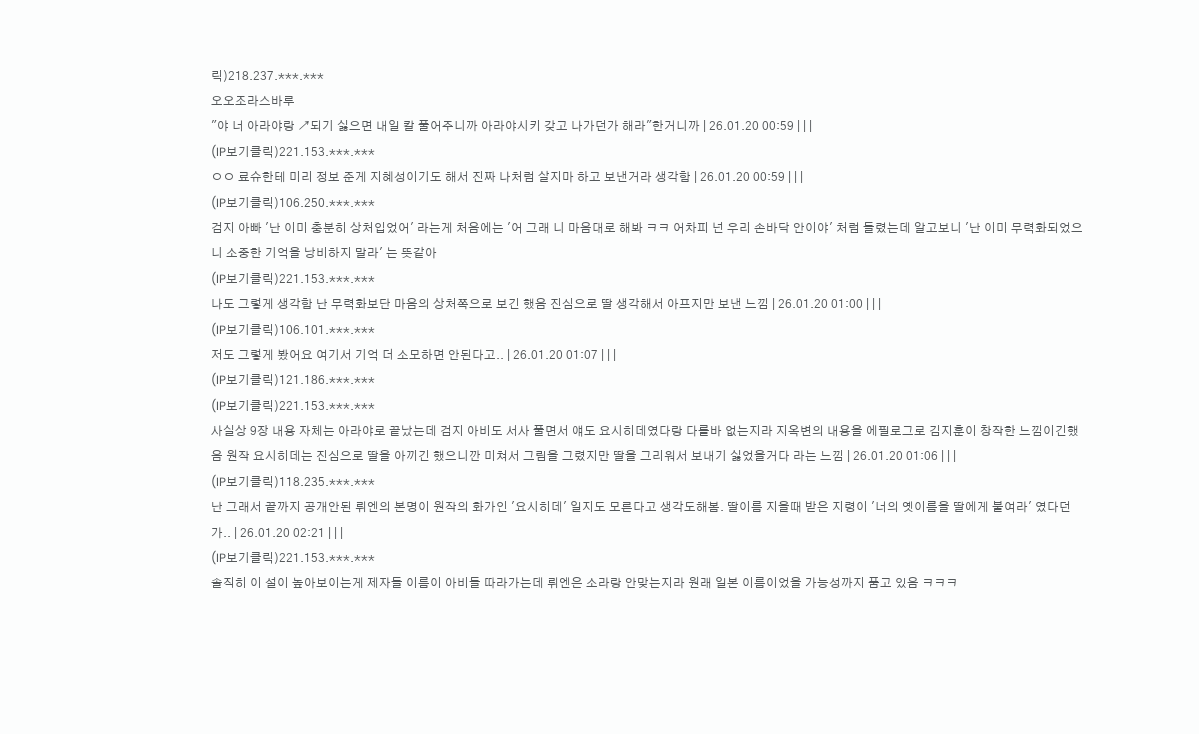릭)218.237.***.***
오오조라스바루
"야 너 아라야랑 ↗되기 싫으면 내일 칼 풀어주니까 아라야시키 갖고 나가던가 해라"한거니까 | 26.01.20 00:59 | | |
(IP보기클릭)221.153.***.***
ㅇㅇ 료슈한테 미리 정보 준게 지혜성이기도 해서 진짜 나처럼 살지마 하고 보낸거라 생각함 | 26.01.20 00:59 | | |
(IP보기클릭)106.250.***.***
검지 아빠 '난 이미 충분히 상처입었어' 라는게 처음에는 '어 그래 니 마음대로 해봐 ㅋㅋ 어차피 넌 우리 손바닥 안이야' 처럼 들렸는데 알고보니 '난 이미 무력화되었으니 소중한 기억을 낭비하지 말라' 는 뜻같아
(IP보기클릭)221.153.***.***
나도 그렇게 생각함 난 무력화보단 마음의 상처쪽으로 보긴 했음 진심으로 딸 생각해서 아프지만 보낸 느낌 | 26.01.20 01:00 | | |
(IP보기클릭)106.101.***.***
저도 그렇게 봤어요 여기서 기억 더 소모하면 안된다고.. | 26.01.20 01:07 | | |
(IP보기클릭)121.186.***.***
(IP보기클릭)221.153.***.***
사실상 9장 내용 자체는 아라야로 끝났는데 검지 아비도 서사 풀면서 얘도 요시히데였다랑 다를바 없는지라 지옥변의 내용을 에필로그로 김지훈이 창작한 느낌이긴했음 원작 요시히데는 진심으로 딸을 아끼긴 했으니깐 미쳐서 그림을 그렸지만 딸을 그리워서 보내기 싫었을거다 라는 느낌 | 26.01.20 01:06 | | |
(IP보기클릭)118.235.***.***
난 그래서 끝까지 공개안된 뤼엔의 본명이 원작의 화가인 '요시히데' 일지도 모른다고 생각도해봄. 딸이름 지을때 받은 지령이 '너의 옛이름을 딸에게 붙여라' 였다던가.. | 26.01.20 02:21 | | |
(IP보기클릭)221.153.***.***
솔직히 이 설이 높아보이는게 제자들 이름이 아비들 따라가는데 뤼엔은 소라랑 안맞는지라 원래 일본 이름이었을 가능성까지 품고 있음 ㅋㅋㅋ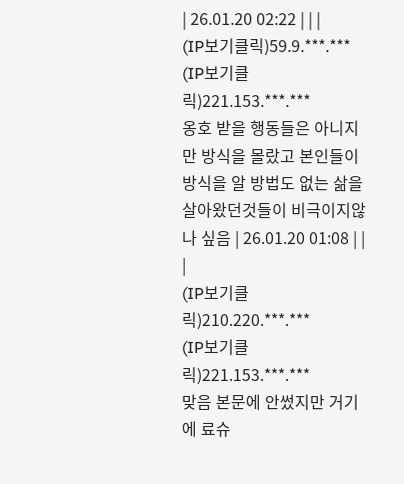| 26.01.20 02:22 | | |
(IP보기클릭)59.9.***.***
(IP보기클릭)221.153.***.***
옹호 받을 행동들은 아니지만 방식을 몰랐고 본인들이 방식을 알 방법도 없는 삶을 살아왔던것들이 비극이지않나 싶음 | 26.01.20 01:08 | | |
(IP보기클릭)210.220.***.***
(IP보기클릭)221.153.***.***
맞음 본문에 안썼지만 거기에 료슈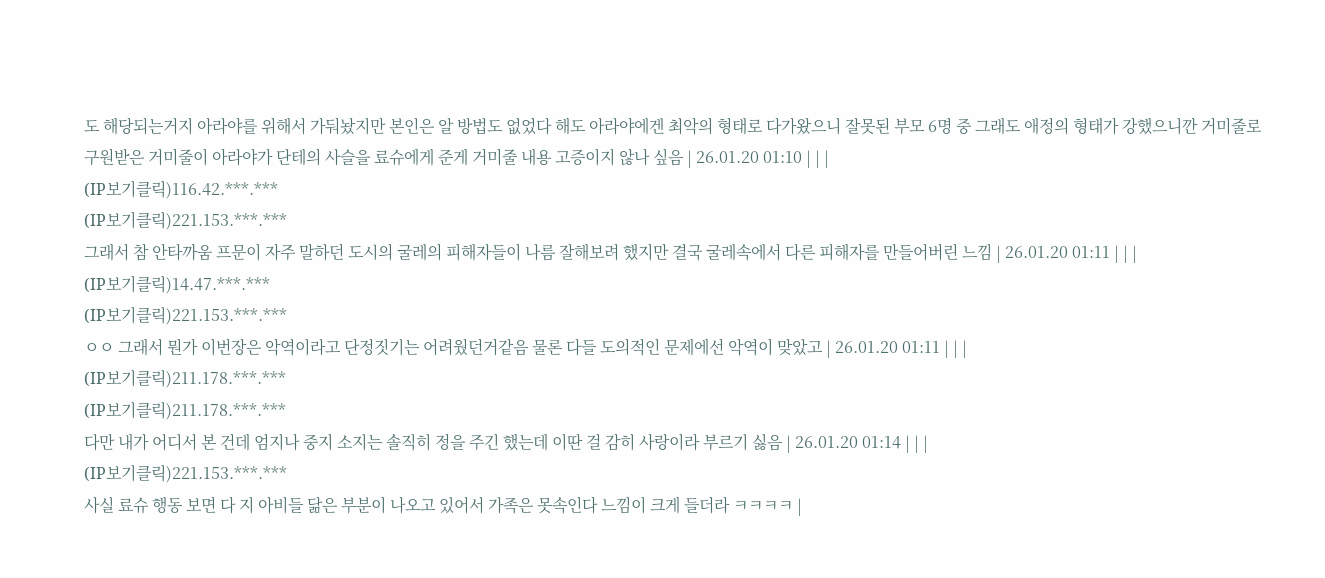도 해당되는거지 아라야를 위해서 가둬놨지만 본인은 알 방법도 없었다 해도 아라야에겐 최악의 형태로 다가왔으니 잘못된 부모 6명 중 그래도 애정의 형태가 강했으니깐 거미줄로 구원받은 거미줄이 아라야가 단테의 사슬을 료슈에게 준게 거미줄 내용 고증이지 않나 싶음 | 26.01.20 01:10 | | |
(IP보기클릭)116.42.***.***
(IP보기클릭)221.153.***.***
그래서 참 안타까움 프문이 자주 말하던 도시의 굴레의 피해자들이 나름 잘해보려 했지만 결국 굴레속에서 다른 피해자를 만들어버린 느낌 | 26.01.20 01:11 | | |
(IP보기클릭)14.47.***.***
(IP보기클릭)221.153.***.***
ㅇㅇ 그래서 뭔가 이번장은 악역이라고 단정짓기는 어려웠던거같음 물론 다들 도의적인 문제에선 악역이 맞았고 | 26.01.20 01:11 | | |
(IP보기클릭)211.178.***.***
(IP보기클릭)211.178.***.***
다만 내가 어디서 본 건데 엄지나 중지 소지는 솔직히 정을 주긴 했는데 이딴 걸 감히 사랑이라 부르기 싫음 | 26.01.20 01:14 | | |
(IP보기클릭)221.153.***.***
사실 료슈 행동 보면 다 지 아비들 닮은 부분이 나오고 있어서 가족은 못속인다 느낌이 크게 들더라 ㅋㅋㅋㅋ |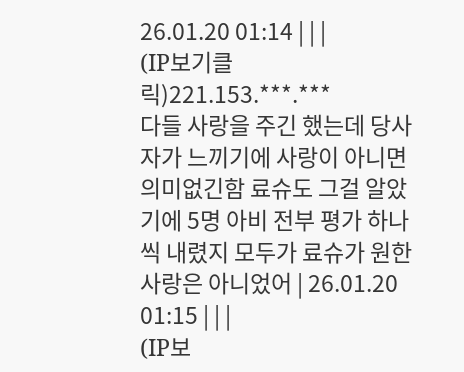26.01.20 01:14 | | |
(IP보기클릭)221.153.***.***
다들 사랑을 주긴 했는데 당사자가 느끼기에 사랑이 아니면 의미없긴함 료슈도 그걸 알았기에 5명 아비 전부 평가 하나씩 내렸지 모두가 료슈가 원한 사랑은 아니었어 | 26.01.20 01:15 | | |
(IP보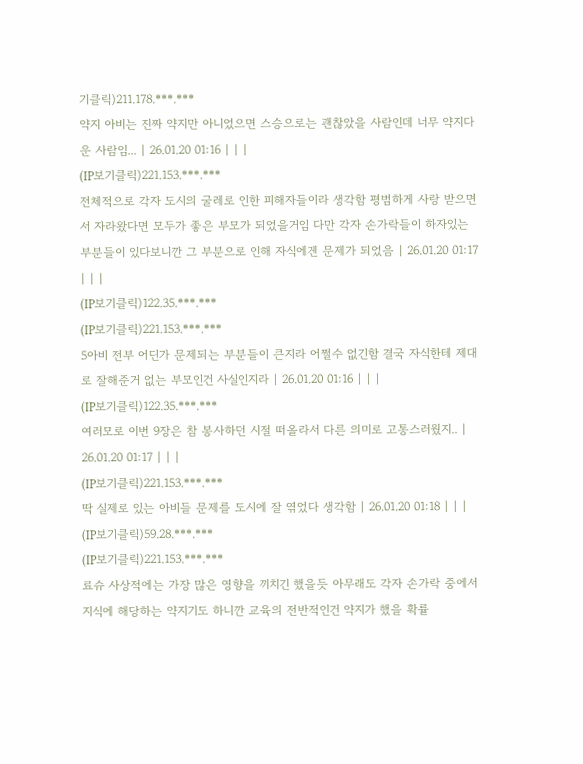기클릭)211.178.***.***
약지 아비는 진짜 약지만 아니었으면 스승으로는 괜찮았을 사람인데 너무 약지다운 사람임... | 26.01.20 01:16 | | |
(IP보기클릭)221.153.***.***
전체적으로 각자 도시의 굴레로 인한 피해자들이라 생각함 평범하게 사랑 받으면서 자라왔다면 모두가 좋은 부모가 되었을거임 다만 각자 손가락들이 하자있는 부분들이 있다보니깐 그 부분으로 인해 자식에겐 문제가 되었음 | 26.01.20 01:17 | | |
(IP보기클릭)122.35.***.***
(IP보기클릭)221.153.***.***
5아비 전부 어딘가 문제되는 부분들이 큰지라 어쩔수 없긴함 결국 자식한테 제대로 잘해준거 없는 부모인건 사실인지라 | 26.01.20 01:16 | | |
(IP보기클릭)122.35.***.***
여러모로 이번 9장은 참 봉사하던 시절 떠올라서 다른 의미로 고통스러웠지.. | 26.01.20 01:17 | | |
(IP보기클릭)221.153.***.***
딱 실제로 있는 아비들 문제를 도시에 잘 엮었다 생각함 | 26.01.20 01:18 | | |
(IP보기클릭)59.28.***.***
(IP보기클릭)221.153.***.***
료슈 사상적에는 가장 많은 영향을 끼치긴 했을듯 아무래도 각자 손가락 중에서 지식에 해당하는 약지기도 하니깐 교육의 전반적인건 약지가 했을 확률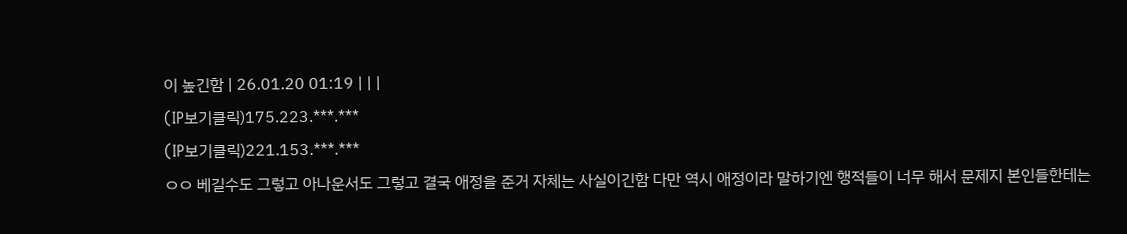이 높긴함 | 26.01.20 01:19 | | |
(IP보기클릭)175.223.***.***
(IP보기클릭)221.153.***.***
ㅇㅇ 베길수도 그렇고 아나운서도 그렇고 결국 애정을 준거 자체는 사실이긴함 다만 역시 애정이라 말하기엔 행적들이 너무 해서 문제지 본인들한테는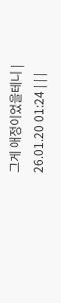그게 애정이었을테니 | 26.01.20 01:24 | | |